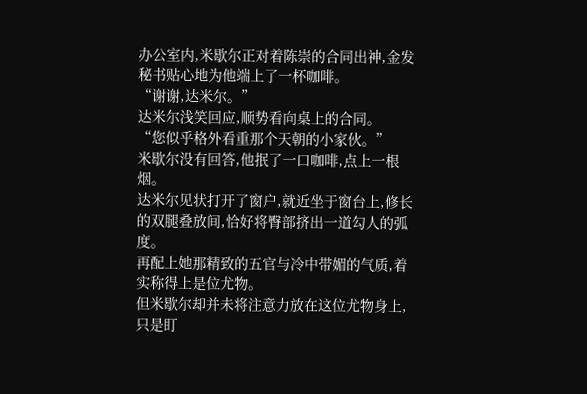办公室内,米歇尔正对着陈崇的合同出神,金发秘书贴心地为他端上了一杯咖啡。
“谢谢,达米尔。”
达米尔浅笑回应,顺势看向桌上的合同。
“您似乎格外看重那个天朝的小家伙。”
米歇尔没有回答,他抿了一口咖啡,点上一根烟。
达米尔见状打开了窗户,就近坐于窗台上,修长的双腿叠放间,恰好将臀部挤出一道勾人的弧度。
再配上她那精致的五官与冷中带媚的气质,着实称得上是位尤物。
但米歇尔却并未将注意力放在这位尤物身上,只是盯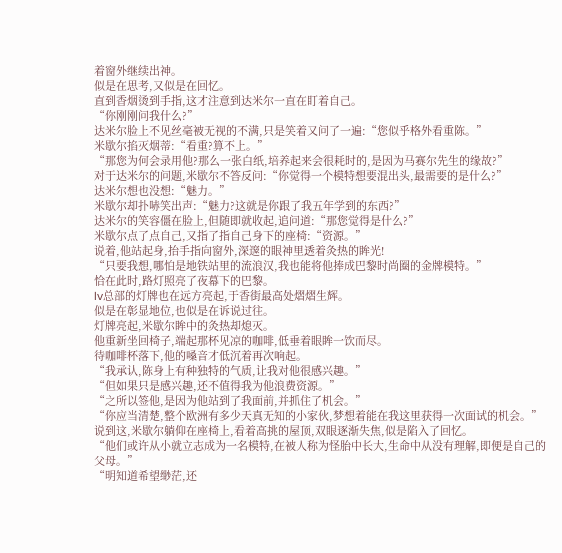着窗外继续出神。
似是在思考,又似是在回忆。
直到香烟烫到手指,这才注意到达米尔一直在盯着自己。
“你刚刚问我什么?”
达米尔脸上不见丝毫被无视的不满,只是笑着又问了一遍:“您似乎格外看重陈。”
米歇尔掐灭烟蒂:“看重?算不上。”
“那您为何会录用他?那么一张白纸,培养起来会很耗时的,是因为马赛尔先生的缘故?”
对于达米尔的问题,米歇尔不答反问:“你觉得一个模特想要混出头,最需要的是什么?”
达米尔想也没想:“魅力。”
米歇尔却扑哧笑出声:“魅力?这就是你跟了我五年学到的东西?”
达米尔的笑容僵在脸上,但随即就收起,追问道:“那您觉得是什么?”
米歇尔点了点自己,又指了指自己身下的座椅:“资源。”
说着,他站起身,抬手指向窗外,深邃的眼神里透着灸热的眸光!
“只要我想,哪怕是地铁站里的流浪汉,我也能将他捧成巴黎时尚圈的金牌模特。”
恰在此时,路灯照亮了夜幕下的巴黎。
lv总部的灯牌也在远方亮起,于香街最高处熠熠生辉。
似是在彰显地位,也似是在诉说过往。
灯牌亮起,米歇尔眸中的灸热却熄灭。
他重新坐回椅子,端起那杯见凉的咖啡,低垂着眼眸一饮而尽。
待咖啡杯落下,他的嗓音才低沉着再次响起。
“我承认,陈身上有种独特的气质,让我对他很感兴趣。”
“但如果只是感兴趣,还不值得我为他浪费资源。”
“之所以签他,是因为他站到了我面前,并抓住了机会。”
“你应当清楚,整个欧洲有多少天真无知的小家伙,梦想着能在我这里获得一次面试的机会。”
说到这,米歇尔躺仰在座椅上,看着高挑的屋顶,双眼逐渐失焦,似是陷入了回忆。
“他们或许从小就立志成为一名模特,在被人称为怪胎中长大,生命中从没有理解,即便是自己的父母。”
“明知道希望缈茫,还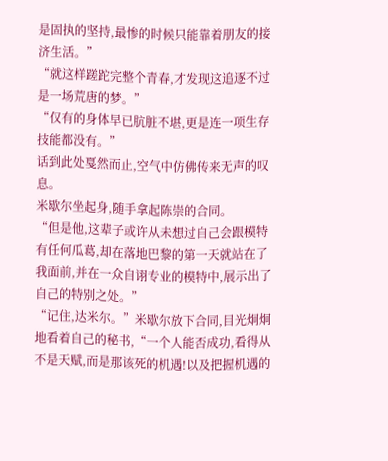是固执的坚持,最惨的时候只能靠着朋友的接济生活。”
“就这样蹉跎完整个青春,才发现这追逐不过是一场荒唐的梦。”
“仅有的身体早已肮脏不堪,更是连一项生存技能都没有。”
话到此处戛然而止,空气中仿佛传来无声的叹息。
米歇尔坐起身,随手拿起陈崇的合同。
“但是他,这辈子或许从未想过自己会跟模特有任何瓜葛,却在落地巴黎的第一天就站在了我面前,并在一众自诩专业的模特中,展示出了自己的特别之处。”
“记住,达米尔。”米歇尔放下合同,目光炯炯地看着自己的秘书,“一个人能否成功,看得从不是天赋,而是那该死的机遇!以及把握机遇的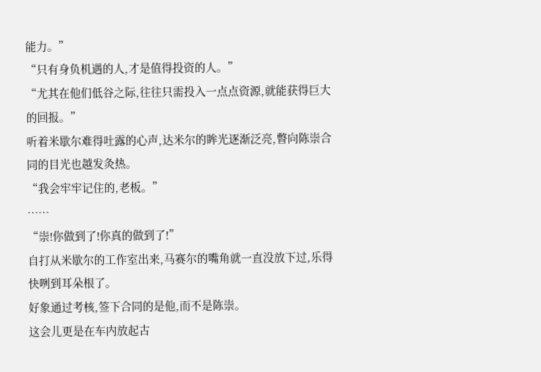能力。”
“只有身负机遇的人,才是值得投资的人。”
“尤其在他们低谷之际,往往只需投入一点点资源,就能获得巨大的回报。”
听着米歇尔难得吐露的心声,达米尔的眸光逐渐泛亮,瞥向陈崇合同的目光也越发灸热。
“我会牢牢记住的,老板。”
……
“崇!你做到了!你真的做到了!”
自打从米歇尔的工作室出来,马赛尔的嘴角就一直没放下过,乐得快咧到耳朵根了。
好象通过考核,签下合同的是他,而不是陈崇。
这会儿更是在车内放起古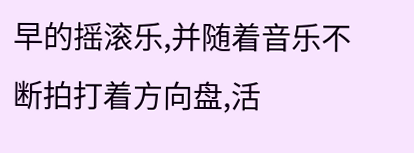早的摇滚乐,并随着音乐不断拍打着方向盘,活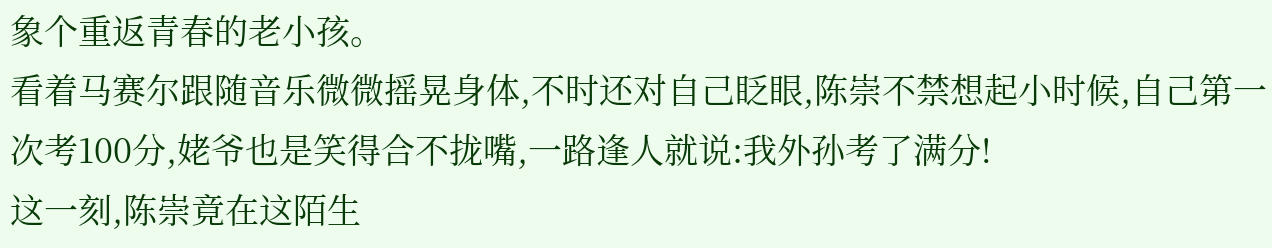象个重返青春的老小孩。
看着马赛尔跟随音乐微微摇晃身体,不时还对自己眨眼,陈崇不禁想起小时候,自己第一次考100分,姥爷也是笑得合不拢嘴,一路逢人就说:我外孙考了满分!
这一刻,陈崇竟在这陌生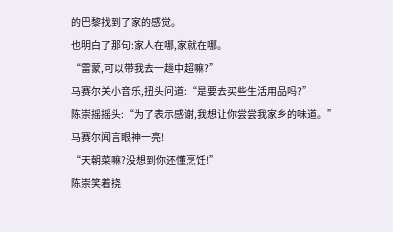的巴黎找到了家的感觉。
也明白了那句:家人在哪,家就在哪。
“雷蒙,可以带我去一趟中超嘛?”
马赛尔关小音乐,扭头问道:“是要去买些生活用品吗?”
陈崇摇摇头:“为了表示感谢,我想让你尝尝我家乡的味道。”
马赛尔闻言眼神一亮!
“天朝菜嘛?没想到你还懂烹饪!”
陈崇笑着挠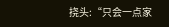挠头:“只会一点家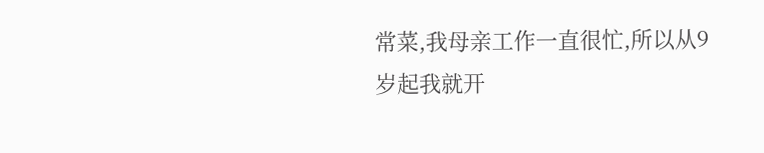常菜,我母亲工作一直很忙,所以从9岁起我就开